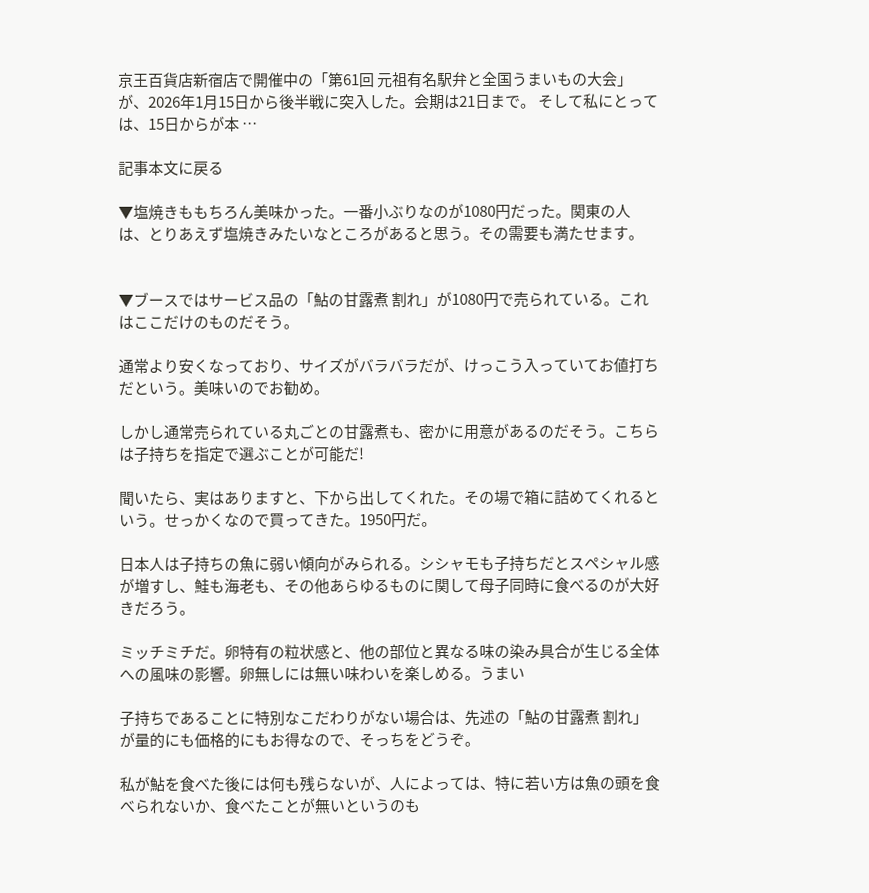京王百貨店新宿店で開催中の「第61回 元祖有名駅弁と全国うまいもの大会」が、2026年1月15日から後半戦に突入した。会期は21日まで。 そして私にとっては、15日からが本 …

記事本文に戻る

▼塩焼きももちろん美味かった。一番小ぶりなのが1080円だった。関東の人は、とりあえず塩焼きみたいなところがあると思う。その需要も満たせます。


▼ブースではサービス品の「鮎の甘露煮 割れ」が1080円で売られている。これはここだけのものだそう。

通常より安くなっており、サイズがバラバラだが、けっこう入っていてお値打ちだという。美味いのでお勧め。

しかし通常売られている丸ごとの甘露煮も、密かに用意があるのだそう。こちらは子持ちを指定で選ぶことが可能だ!

聞いたら、実はありますと、下から出してくれた。その場で箱に詰めてくれるという。せっかくなので買ってきた。1950円だ。

日本人は子持ちの魚に弱い傾向がみられる。シシャモも子持ちだとスペシャル感が増すし、鮭も海老も、その他あらゆるものに関して母子同時に食べるのが大好きだろう。

ミッチミチだ。卵特有の粒状感と、他の部位と異なる味の染み具合が生じる全体への風味の影響。卵無しには無い味わいを楽しめる。うまい

子持ちであることに特別なこだわりがない場合は、先述の「鮎の甘露煮 割れ」が量的にも価格的にもお得なので、そっちをどうぞ。

私が鮎を食べた後には何も残らないが、人によっては、特に若い方は魚の頭を食べられないか、食べたことが無いというのも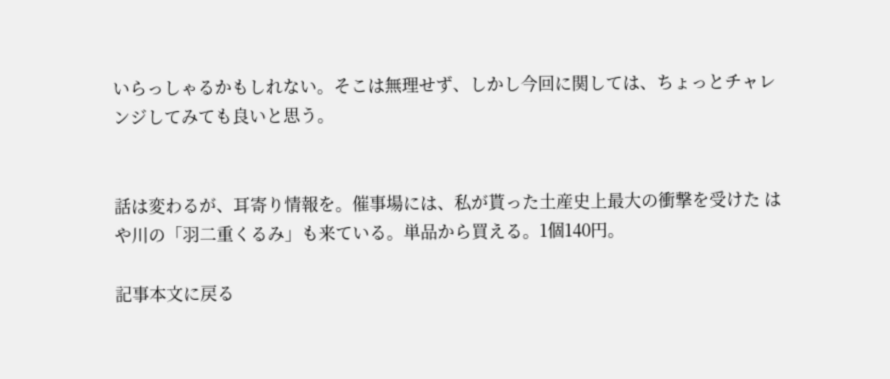いらっしゃるかもしれない。そこは無理せず、しかし今回に関しては、ちょっとチャレンジしてみても良いと思う。


話は変わるが、耳寄り情報を。催事場には、私が貰った土産史上最大の衝撃を受けた はや川の「羽二重くるみ」も来ている。単品から買える。1個140円。

記事本文に戻る